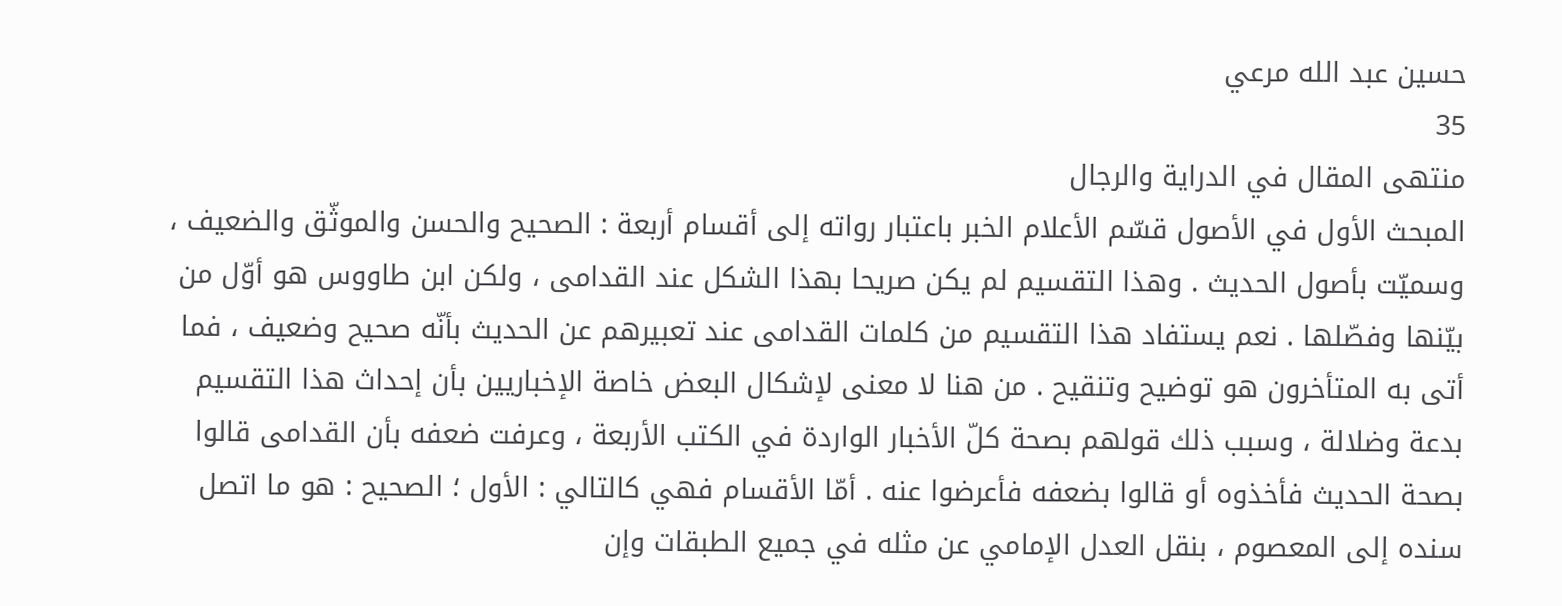حسين عبد الله مرعي
35
منتهى المقال في الدراية والرجال
المبحث الأول في الأصول قسّم الأعلام الخبر باعتبار رواته إلى أقسام أربعة : الصحيح والحسن والموثّق والضعيف ، وسميّت بأصول الحديث . وهذا التقسيم لم يكن صريحا بهذا الشكل عند القدامى ، ولكن ابن طاووس هو أوّل من بيّنها وفصّلها . نعم يستفاد هذا التقسيم من كلمات القدامى عند تعبيرهم عن الحديث بأنّه صحيح وضعيف ، فما أتى به المتأخرون هو توضيح وتنقيح . من هنا لا معنى لإشكال البعض خاصة الإخباريين بأن إحداث هذا التقسيم بدعة وضلالة ، وسبب ذلك قولهم بصحة كلّ الأخبار الواردة في الكتب الأربعة ، وعرفت ضعفه بأن القدامى قالوا بصحة الحديث فأخذوه أو قالوا بضعفه فأعرضوا عنه . أمّا الأقسام فهي كالتالي : الأول ؛ الصحيح : هو ما اتصل سنده إلى المعصوم ، بنقل العدل الإمامي عن مثله في جميع الطبقات وإن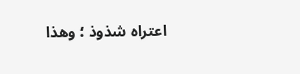اعتراه شذوذ ؛ وهذا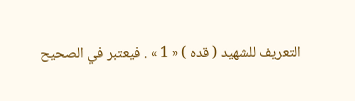التعريف للشهيد ( قده ) « 1 » . فيعتبر في الصحيح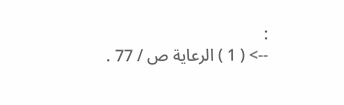:
--> ( 1 ) الرعاية ص / 77 .